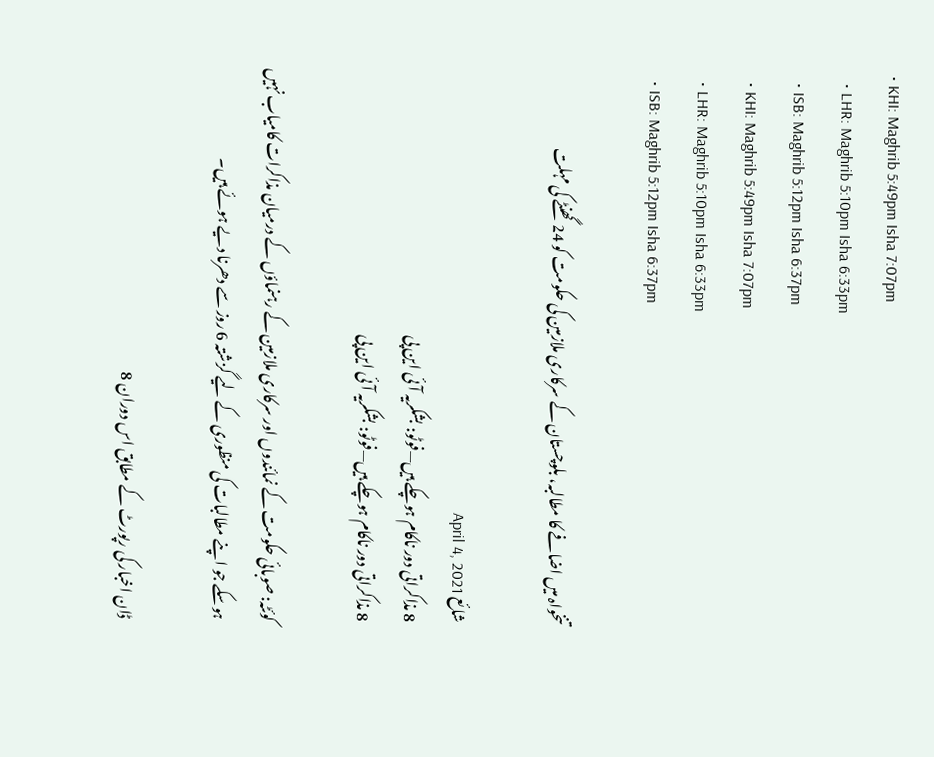• KHI: Maghrib 5:49pm Isha 7:07pm
  • LHR: Maghrib 5:10pm Isha 6:33pm
  • ISB: Maghrib 5:12pm Isha 6:37pm
  • KHI: Maghrib 5:49pm Isha 7:07pm
  • LHR: Maghrib 5:10pm Isha 6:33pm
  • ISB: Maghrib 5:12pm Isha 6:37pm

تنخواہ میں اضافے کا مطالبہ، بلوچستان کے سرکاری ملازمین کی حکومت کو 24 گھنٹے کی مہلت

شائع April 4, 2021
8 مذاکراتی دور ناکام ہوچکے ہیں—فوٹو: بشکریہ آئی این پی
8 مذاکراتی دور ناکام ہوچکے ہیں—فوٹو: بشکریہ آئی این پی

کوئٹہ: صوبائی حکومت کے نمائندوں اور سرکاری ملازمین کے رہنماؤں کے درمیان مذاکرات کامیاب نہیں ہوسکے جو اپنے مطالبات کی منظوری کے لیے گزشتہ 6 روز سے دھرنا دیے ہوئے ہیں۔

ڈان اخبار کی رپورٹ کے مطابق اس دوران 8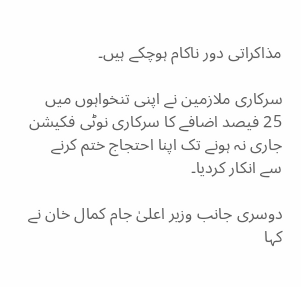مذاکراتی دور ناکام ہوچکے ہیں۔

سرکاری ملازمین نے اپنی تنخواہوں میں 25 فیصد اضافے کا سرکاری نوٹی فکیشن جاری نہ ہونے تک اپنا احتجاج ختم کرنے سے انکار کردیا۔

دوسری جانب وزیر اعلیٰ جام کمال خان نے کہا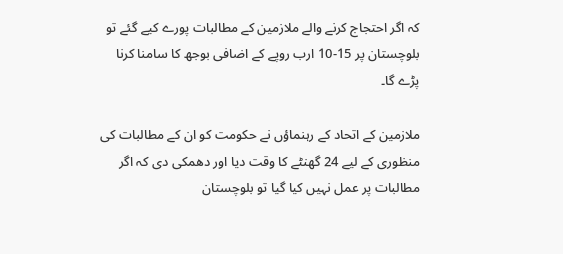کہ اگر احتجاج کرنے والے ملازمین کے مطالبات پورے کیے گئے تو بلوچستان پر 15-10 ارب روپے کے اضافی بوجھ کا سامنا کرنا پڑے گا۔

ملازمین کے اتحاد کے رہنماؤں نے حکومت کو ان کے مطالبات کی منظوری کے لیے 24 گھنٹے کا وقت دیا اور دھمکی دی کہ اگر مطالبات پر عمل نہیں کیا گیا تو بلوچستان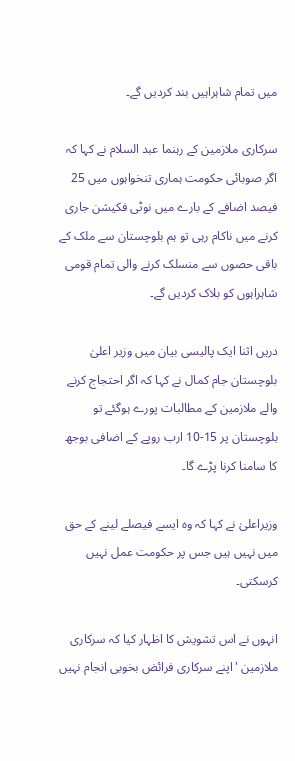میں تمام شاہراہیں بند کردیں گے۔

سرکاری ملازمین کے رہنما عبد السلام نے کہا کہ اگر صوبائی حکومت ہماری تنخواہوں میں 25 فیصد اضافے کے بارے میں نوٹی فکیشن جاری کرنے میں ناکام رہی تو ہم بلوچستان سے ملک کے باقی حصوں سے منسلک کرنے والی تمام قومی شاہراہوں کو بلاک کردیں گے۔

دریں اثنا ایک پالیسی بیان میں وزیر اعلیٰ بلوچستان جام کمال نے کہا کہ اگر احتجاج کرنے والے ملازمین کے مطالبات پورے ہوگئے تو بلوچستان پر 15-10 ارب روپے کے اضافی بوجھ کا سامنا کرنا پڑے گا۔

وزیراعلیٰ نے کہا کہ وہ ایسے فیصلے لینے کے حق میں نہیں ہیں جس پر حکومت عمل نہیں کرسکتی۔

انہوں نے اس تشویش کا اظہار کیا کہ سرکاری ملازمین 'اپنے سرکاری فرائض بخوبی انجام نہیں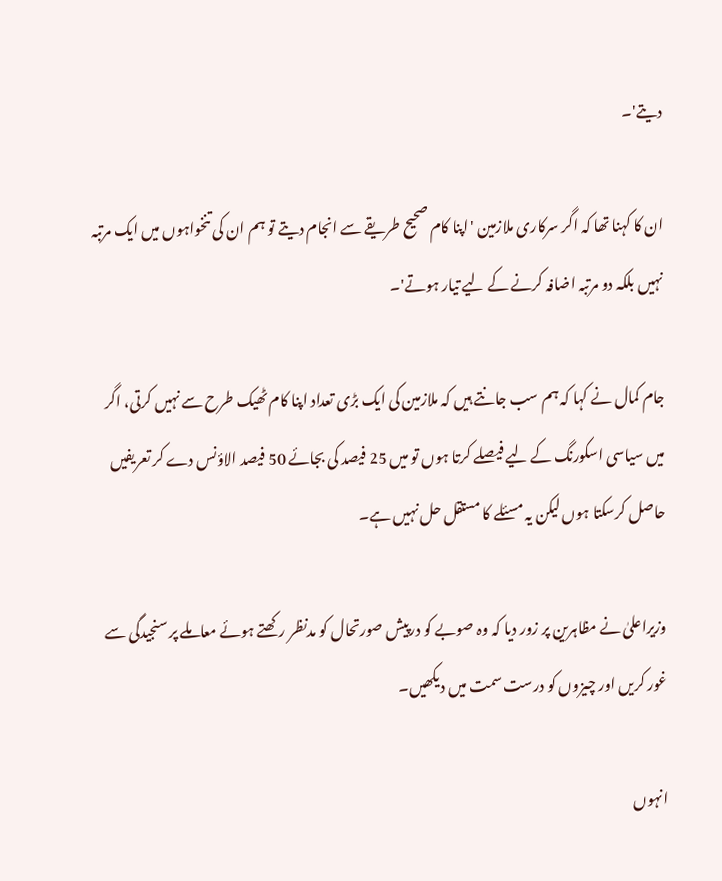دیتے'۔

ان کا کہنا تھا کہ اگر سرکاری ملازمین 'اپنا کام صحیح طریقے سے انجام دیتے تو ہم ان کی تنخواہوں میں ایک مرتبہ نہیں بلکہ دو مرتبہ اضافہ کرنے کے لیے تیار ہوتے'۔

جام کمال نے کہا کہ ہم سب جانتے ہیں کہ ملازمین کی ایک بڑی تعداد اپنا کام ٹھیک طرح سے نہیں کرتی، اگر میں سیاسی اسکورنگ کے لیے فیصلے کرتا ہوں تو میں 25 فیصد کی بجائے 50 فیصد الاؤنس دے کر تعریفیں حاصل کرسکتا ہوں لیکن یہ مسئلے کا مستقل حل نہیں ہے۔

وزیراعلیٰ نے مظاہرین پر زور دیا کہ وہ صوبے کو درپیش صورتحال کو مدنظر رکھتے ہوئے معاملے پر سنجیدگی سے غور کریں اور چیزوں کو درست سمت میں دیکھیں۔

انہوں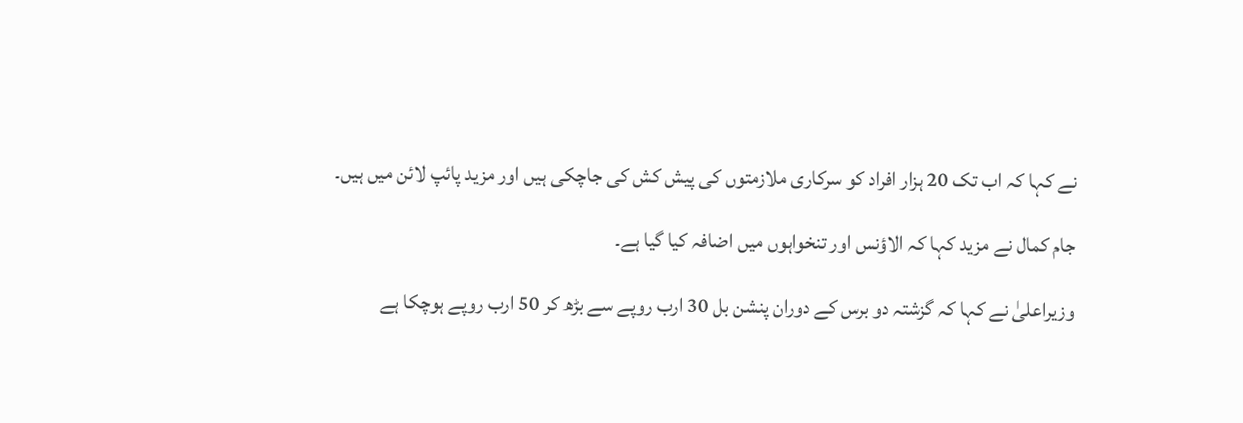نے کہا کہ اب تک 20 ہزار افراد کو سرکاری ملازمتوں کی پیش کش کی جاچکی ہیں اور مزید پائپ لائن میں ہیں۔

جام کمال نے مزید کہا کہ الاؤنس اور تنخواہوں میں اضافہ کیا گیا ہے۔

وزیراعلیٰ نے کہا کہ گزشتہ دو برس کے دوران پنشن بل 30 ارب روپے سے بڑھ کر 50 ارب روپے ہوچکا ہے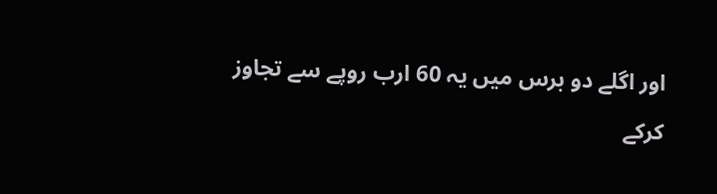اور اگلے دو برس میں یہ 60 ارب روپے سے تجاوز کرکے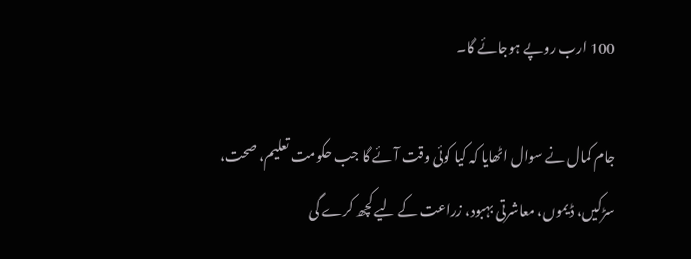100 ارب روپے ہوجائے گا۔

جام کمال نے سوال اٹھایا کہ کیا کوئی وقت آئے گا جب حکومت تعلیم، صحت، سڑکیں، ڈیموں، معاشرتی بہبود، زراعت کے لیے کچھ کرے گی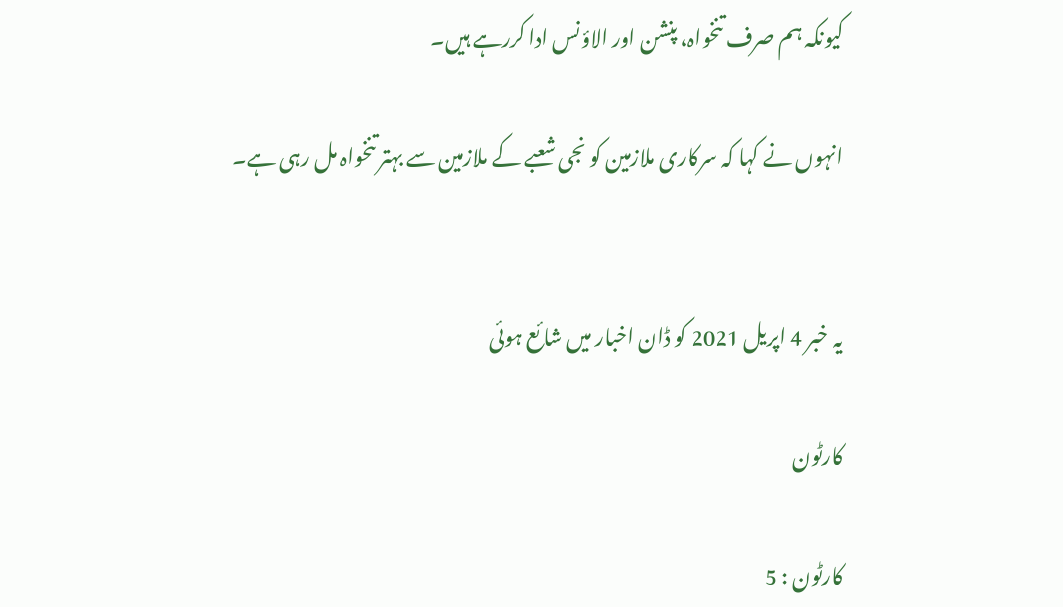کیونکہ ہم صرف تنخواہ، پنشن اور الاؤنس ادا کررہے ہیں۔

انہوں نے کہا کہ سرکاری ملازمین کو نجی شعبے کے ملازمین سے بہتر تنخواہ مل رہی ہے۔


یہ خبر 4 اپریل 2021 کو ڈان اخبار میں شائع ہوئی

کارٹون

کارٹون : 5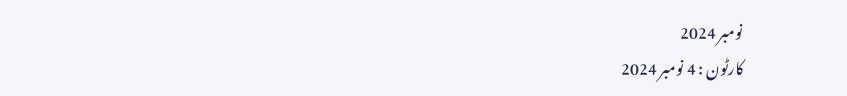نومبر 2024
کارٹون : 4 نومبر 2024